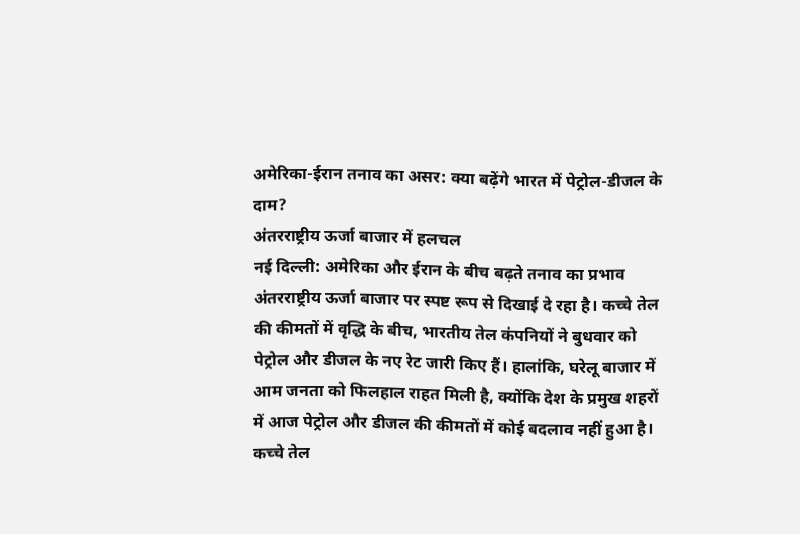अमेरिका-ईरान तनाव का असर: क्या बढ़ेंगे भारत में पेट्रोल-डीजल के दाम?
अंतरराष्ट्रीय ऊर्जा बाजार में हलचल
नई दिल्ली: अमेरिका और ईरान के बीच बढ़ते तनाव का प्रभाव अंतरराष्ट्रीय ऊर्जा बाजार पर स्पष्ट रूप से दिखाई दे रहा है। कच्चे तेल की कीमतों में वृद्धि के बीच, भारतीय तेल कंपनियों ने बुधवार को पेट्रोल और डीजल के नए रेट जारी किए हैं। हालांकि, घरेलू बाजार में आम जनता को फिलहाल राहत मिली है, क्योंकि देश के प्रमुख शहरों में आज पेट्रोल और डीजल की कीमतों में कोई बदलाव नहीं हुआ है।
कच्चे तेल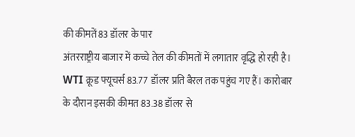की कीमतें 83 डॉलर के पार
अंतरराष्ट्रीय बाजार में कच्चे तेल की कीमतों में लगातार वृद्धि हो रही है। WTI क्रूड फ्यूचर्स 83.77 डॉलर प्रति बैरल तक पहुंच गए हैं। कारोबार के दौरान इसकी कीमत 83.38 डॉलर से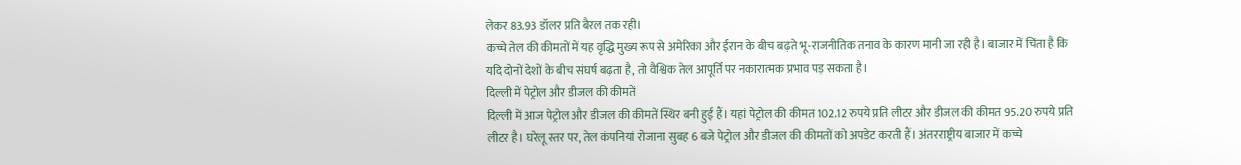लेकर 83.93 डॉलर प्रति बैरल तक रही।
कच्चे तेल की कीमतों में यह वृद्धि मुख्य रूप से अमेरिका और ईरान के बीच बढ़ते भू-राजनीतिक तनाव के कारण मानी जा रही है। बाजार में चिंता है कि यदि दोनों देशों के बीच संघर्ष बढ़ता है, तो वैश्विक तेल आपूर्ति पर नकारात्मक प्रभाव पड़ सकता है।
दिल्ली में पेट्रोल और डीजल की कीमतें
दिल्ली में आज पेट्रोल और डीजल की कीमतें स्थिर बनी हुई हैं। यहां पेट्रोल की कीमत 102.12 रुपये प्रति लीटर और डीजल की कीमत 95.20 रुपये प्रति लीटर है। घरेलू स्तर पर, तेल कंपनियां रोजाना सुबह 6 बजे पेट्रोल और डीजल की कीमतों को अपडेट करती हैं। अंतरराष्ट्रीय बाजार में कच्चे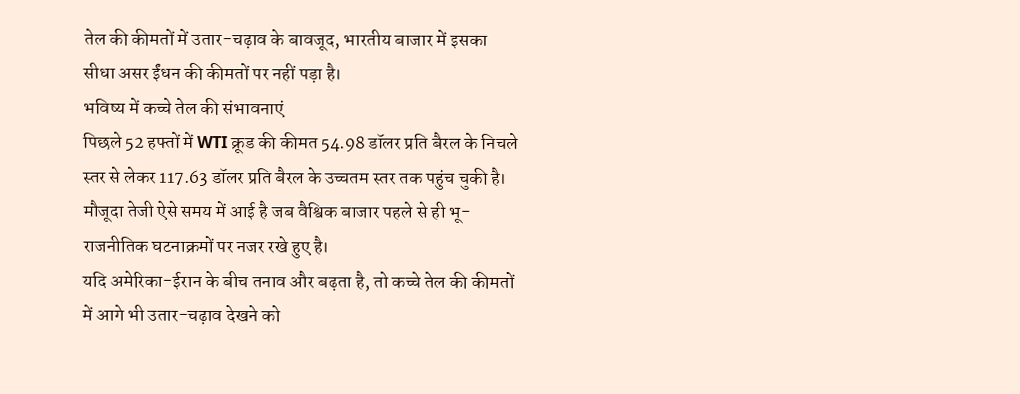तेल की कीमतों में उतार-चढ़ाव के बावजूद, भारतीय बाजार में इसका सीधा असर ईंधन की कीमतों पर नहीं पड़ा है।
भविष्य में कच्चे तेल की संभावनाएं
पिछले 52 हफ्तों में WTI क्रूड की कीमत 54.98 डॉलर प्रति बैरल के निचले स्तर से लेकर 117.63 डॉलर प्रति बैरल के उच्चतम स्तर तक पहुंच चुकी है। मौजूदा तेजी ऐसे समय में आई है जब वैश्विक बाजार पहले से ही भू-राजनीतिक घटनाक्रमों पर नजर रखे हुए है।
यदि अमेरिका-ईरान के बीच तनाव और बढ़ता है, तो कच्चे तेल की कीमतों में आगे भी उतार-चढ़ाव देखने को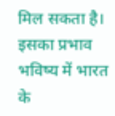मिल सकता है। इसका प्रभाव भविष्य में भारत के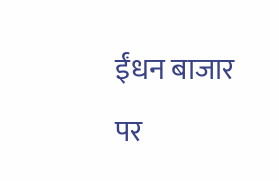ईंधन बाजार पर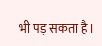भी पड़ सकता है।